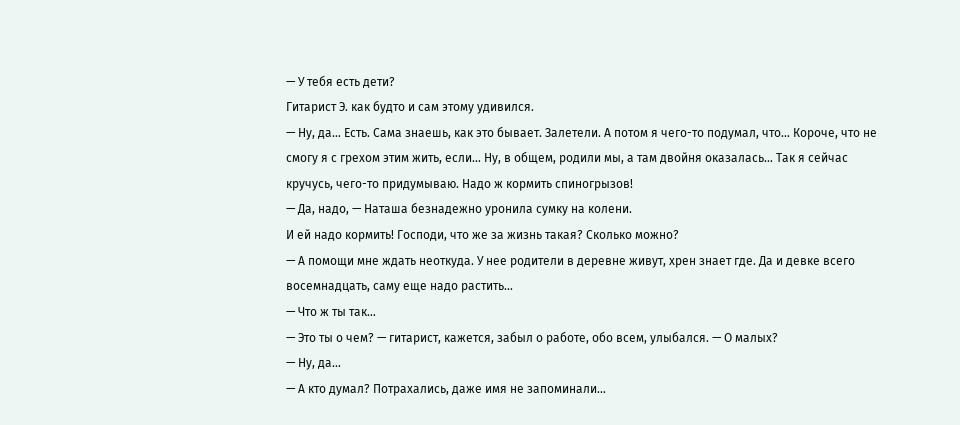— У тебя есть дети?
Гитарист Э. как будто и сам этому удивился.
— Ну, да… Есть. Сама знаешь, как это бывает. Залетели. А потом я чего-то подумал, что… Короче, что не смогу я с грехом этим жить, если… Ну, в общем, родили мы, а там двойня оказалась… Так я сейчас кручусь, чего-то придумываю. Надо ж кормить спиногрызов!
— Да, надо, — Наташа безнадежно уронила сумку на колени.
И ей надо кормить! Господи, что же за жизнь такая? Сколько можно?
— А помощи мне ждать неоткуда. У нее родители в деревне живут, хрен знает где. Да и девке всего восемнадцать, саму еще надо растить…
— Что ж ты так…
— Это ты о чем? — гитарист, кажется, забыл о работе, обо всем, улыбался. — О малых?
— Ну, да…
— А кто думал? Потрахались, даже имя не запоминали…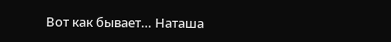Вот как бывает… Наташа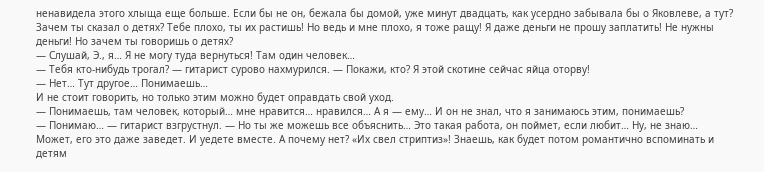ненавидела этого хлыща еще больше. Если бы не он, бежала бы домой, уже минут двадцать, как усердно забывала бы о Яковлеве, а тут? Зачем ты сказал о детях? Тебе плохо, ты их растишь! Но ведь и мне плохо, я тоже ращу! Я даже деньги не прошу заплатить! Не нужны деньги! Но зачем ты говоришь о детях?
— Слушай, Э., я… Я не могу туда вернуться! Там один человек…
— Тебя кто-нибудь трогал? — гитарист сурово нахмурился. — Покажи, кто? Я этой скотине сейчас яйца оторву!
— Нет… Тут другое… Понимаешь…
И не стоит говорить, но только этим можно будет оправдать свой уход.
— Понимаешь, там человек, который… мне нравится… нравился… А я — ему… И он не знал, что я занимаюсь этим, понимаешь?
— Понимаю… — гитарист взгрустнул. — Но ты же можешь все объяснить… Это такая работа, он поймет, если любит… Ну, не знаю… Может, его это даже заведет. И уедете вместе. А почему нет? «Их свел стриптиз»! Знаешь, как будет потом романтично вспоминать и детям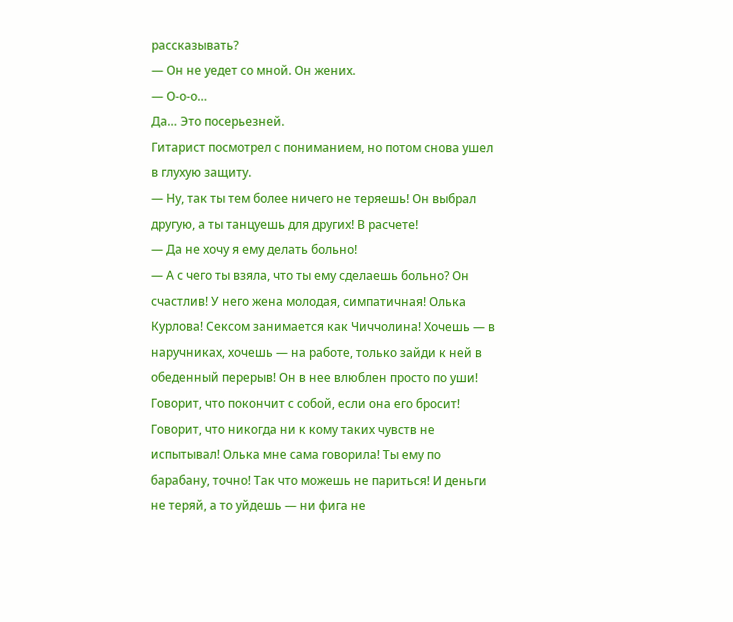рассказывать?
— Он не уедет со мной. Он жених.
— О-о-о…
Да… Это посерьезней.
Гитарист посмотрел с пониманием, но потом снова ушел в глухую защиту.
— Ну, так ты тем более ничего не теряешь! Он выбрал другую, а ты танцуешь для других! В расчете!
— Да не хочу я ему делать больно!
— А с чего ты взяла, что ты ему сделаешь больно? Он счастлив! У него жена молодая, симпатичная! Олька Курлова! Сексом занимается как Чиччолина! Хочешь — в наручниках, хочешь — на работе, только зайди к ней в обеденный перерыв! Он в нее влюблен просто по уши! Говорит, что покончит с собой, если она его бросит! Говорит, что никогда ни к кому таких чувств не испытывал! Олька мне сама говорила! Ты ему по барабану, точно! Так что можешь не париться! И деньги не теряй, а то уйдешь — ни фига не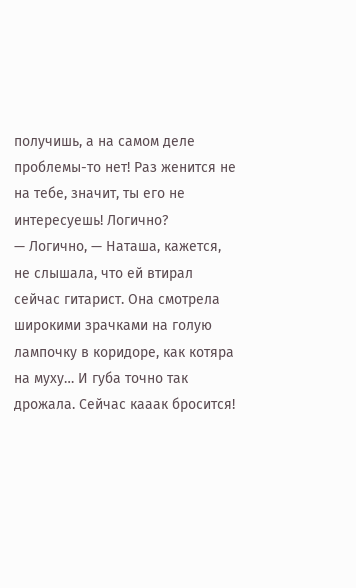получишь, а на самом деле проблемы-то нет! Раз женится не на тебе, значит, ты его не интересуешь! Логично?
— Логично, — Наташа, кажется, не слышала, что ей втирал сейчас гитарист. Она смотрела широкими зрачками на голую лампочку в коридоре, как котяра на муху… И губа точно так дрожала. Сейчас кааак бросится!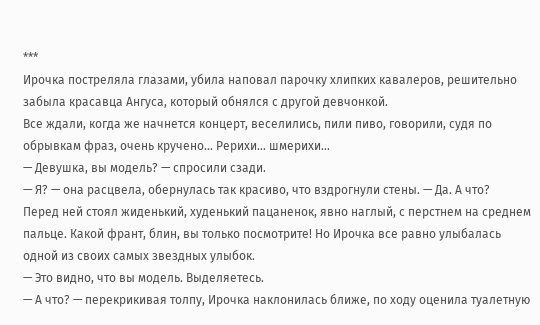***
Ирочка постреляла глазами, убила наповал парочку хлипких кавалеров, решительно забыла красавца Ангуса, который обнялся с другой девчонкой.
Все ждали, когда же начнется концерт, веселились, пили пиво, говорили, судя по обрывкам фраз, очень кручено… Рерихи… шмерихи…
— Девушка, вы модель? — спросили сзади.
— Я? — она расцвела, обернулась так красиво, что вздрогнули стены. — Да. А что?
Перед ней стоял жиденький, худенький пацаненок, явно наглый, с перстнем на среднем пальце. Какой франт, блин, вы только посмотрите! Но Ирочка все равно улыбалась одной из своих самых звездных улыбок.
— Это видно, что вы модель. Выделяетесь.
— А что? — перекрикивая толпу, Ирочка наклонилась ближе, по ходу оценила туалетную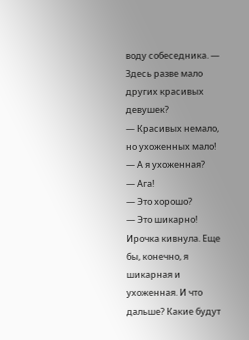воду собеседника. — Здесь разве мало других красивых девушек?
— Красивых немало, но ухоженных мало!
— А я ухоженная?
— Ага!
— Это хорошо?
— Это шикарно!
Ирочка кивнула. Еще бы, конечно, я шикарная и ухоженная. И что дальше? Какие будут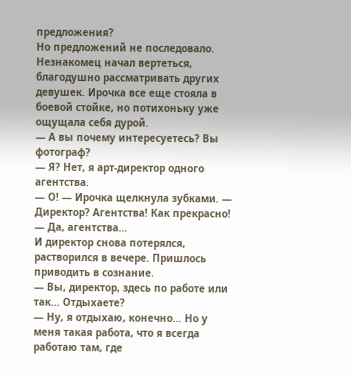предложения?
Но предложений не последовало. Незнакомец начал вертеться, благодушно рассматривать других девушек. Ирочка все еще стояла в боевой стойке, но потихоньку уже ощущала себя дурой.
— А вы почему интересуетесь? Вы фотограф?
— Я? Нет, я арт-директор одного агентства.
— О! — Ирочка щелкнула зубками. — Директор? Агентства! Как прекрасно!
— Да, агентства…
И директор снова потерялся, растворился в вечере. Пришлось приводить в сознание.
— Вы, директор, здесь по работе или так… Отдыхаете?
— Ну, я отдыхаю, конечно… Но у меня такая работа, что я всегда работаю там, где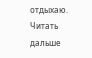отдыхаю.
Читать дальше